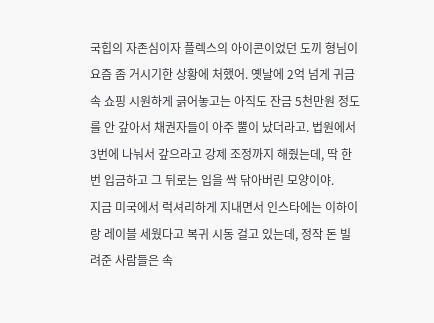국힙의 자존심이자 플렉스의 아이콘이었던 도끼 형님이 요즘 좀 거시기한 상황에 처했어. 옛날에 2억 넘게 귀금속 쇼핑 시원하게 긁어놓고는 아직도 잔금 5천만원 정도를 안 갚아서 채권자들이 아주 뿔이 났더라고. 법원에서 3번에 나눠서 갚으라고 강제 조정까지 해줬는데, 딱 한 번 입금하고 그 뒤로는 입을 싹 닦아버린 모양이야.
지금 미국에서 럭셔리하게 지내면서 인스타에는 이하이랑 레이블 세웠다고 복귀 시동 걸고 있는데, 정작 돈 빌려준 사람들은 속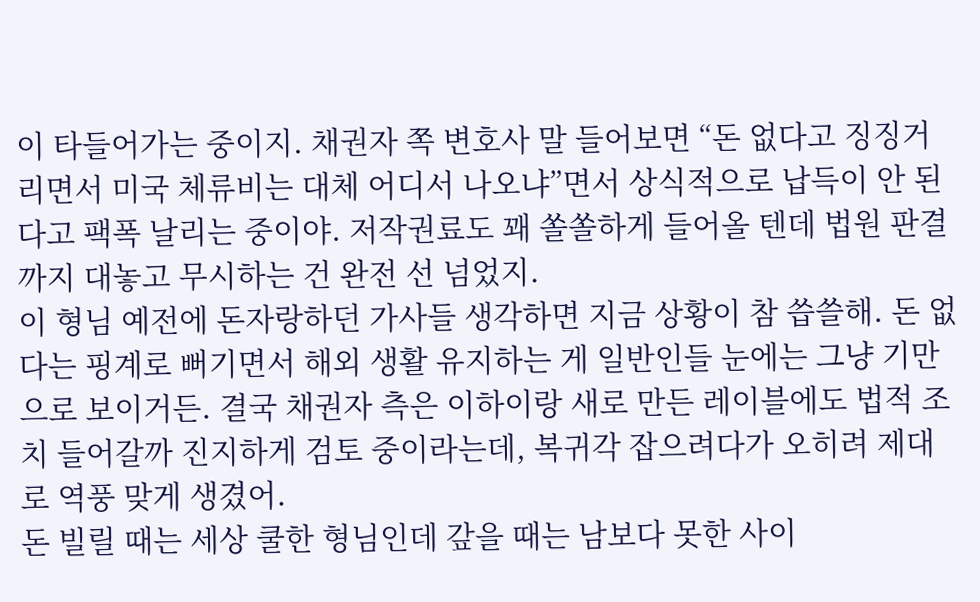이 타들어가는 중이지. 채권자 쪽 변호사 말 들어보면 “돈 없다고 징징거리면서 미국 체류비는 대체 어디서 나오냐”면서 상식적으로 납득이 안 된다고 팩폭 날리는 중이야. 저작권료도 꽤 쏠쏠하게 들어올 텐데 법원 판결까지 대놓고 무시하는 건 완전 선 넘었지.
이 형님 예전에 돈자랑하던 가사들 생각하면 지금 상황이 참 씁쓸해. 돈 없다는 핑계로 뻐기면서 해외 생활 유지하는 게 일반인들 눈에는 그냥 기만으로 보이거든. 결국 채권자 측은 이하이랑 새로 만든 레이블에도 법적 조치 들어갈까 진지하게 검토 중이라는데, 복귀각 잡으려다가 오히려 제대로 역풍 맞게 생겼어.
돈 빌릴 때는 세상 쿨한 형님인데 갚을 때는 남보다 못한 사이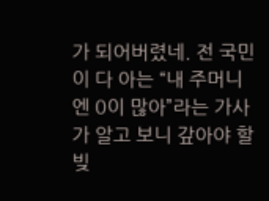가 되어버렸네. 전 국민이 다 아는 “내 주머니엔 0이 많아”라는 가사가 알고 보니 갚아야 할 빚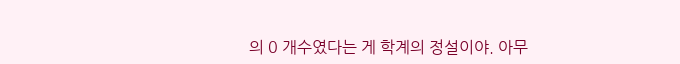의 0 개수였다는 게 학계의 정설이야. 아무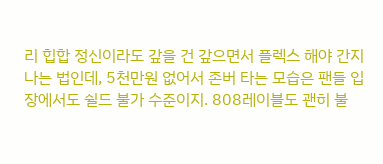리 힙합 정신이라도 갚을 건 갚으면서 플렉스 해야 간지 나는 법인데, 5천만원 없어서 존버 타는 모습은 팬들 입장에서도 쉴드 불가 수준이지. 808레이블도 괜히 불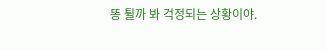똥 튈까 봐 걱정되는 상황이야.